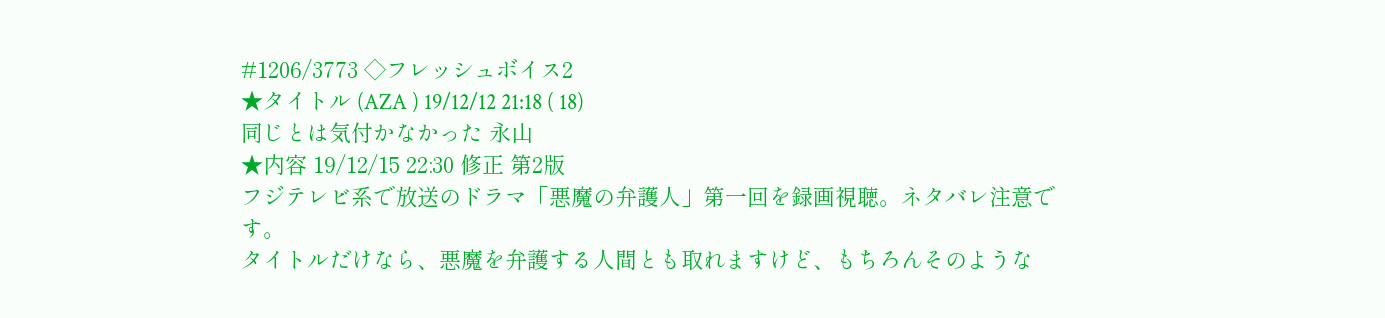#1206/3773 ◇フレッシュボイス2
★タイトル (AZA ) 19/12/12 21:18 ( 18)
同じとは気付かなかった 永山
★内容 19/12/15 22:30 修正 第2版
フジテレビ系で放送のドラマ「悪魔の弁護人」第一回を録画視聴。ネタバレ注意で
す。
タイトルだけなら、悪魔を弁護する人間とも取れますけど、もちろんそのような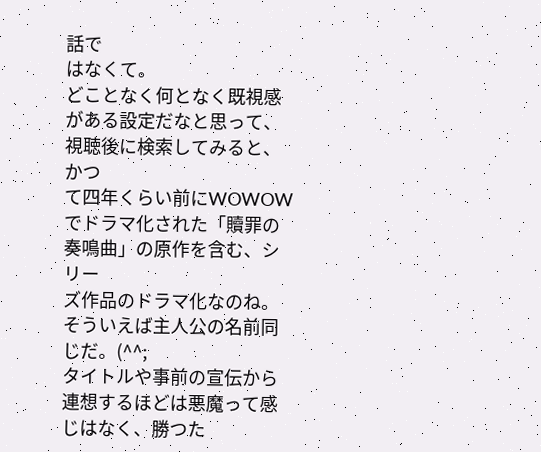話で
はなくて。
どことなく何となく既視感がある設定だなと思って、視聴後に検索してみると、かつ
て四年くらい前にWOWOWでドラマ化された「贖罪の奏鳴曲」の原作を含む、シリー
ズ作品のドラマ化なのね。そういえば主人公の名前同じだ。(^^;
タイトルや事前の宣伝から連想するほどは悪魔って感じはなく、勝つた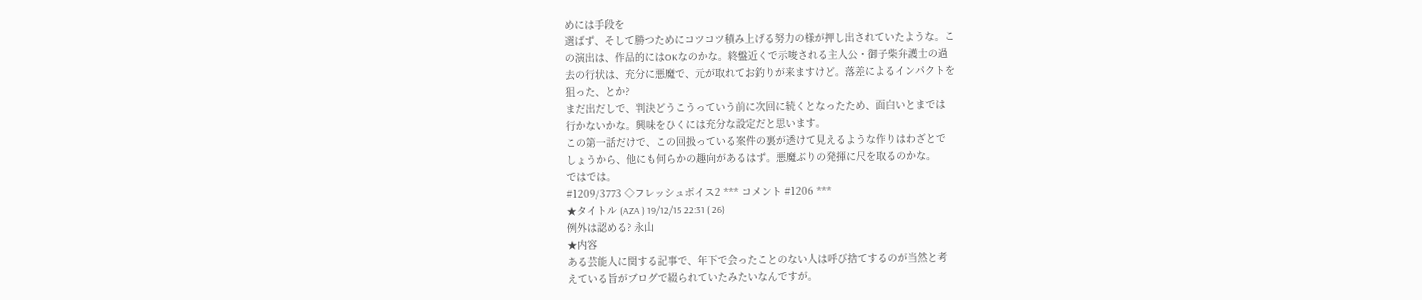めには手段を
選ばず、そして勝つためにコツコツ積み上げる努力の様が押し出されていたような。こ
の演出は、作品的にはOKなのかな。終盤近くで示唆される主人公・御子柴弁護士の過
去の行状は、充分に悪魔で、元が取れてお釣りが来ますけど。落差によるインパクトを
狙った、とか?
まだ出だしで、判決どうこうっていう前に次回に続くとなったため、面白いとまでは
行かないかな。興味をひくには充分な設定だと思います。
この第一話だけで、この回扱っている案件の裏が透けて見えるような作りはわざとで
しょうから、他にも何らかの趣向があるはず。悪魔ぶりの発揮に尺を取るのかな。
ではでは。
#1209/3773 ◇フレッシュボイス2 *** コメント #1206 ***
★タイトル (AZA ) 19/12/15 22:31 ( 26)
例外は認める? 永山
★内容
ある芸能人に関する記事で、年下で会ったことのない人は呼び捨てするのが当然と考
えている旨がブログで綴られていたみたいなんですが。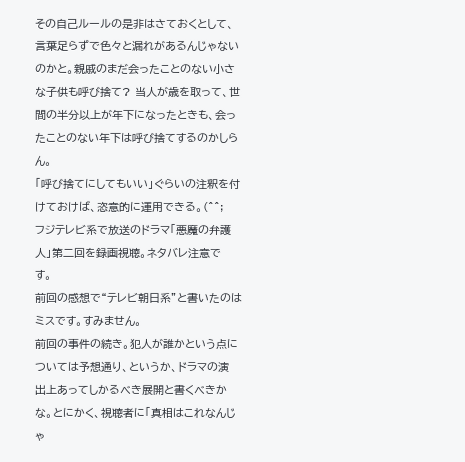その自己ルールの是非はさておくとして、言葉足らずで色々と漏れがあるんじゃない
のかと。親戚のまだ会ったことのない小さな子供も呼び捨て? 当人が歳を取って、世
間の半分以上が年下になったときも、会ったことのない年下は呼び捨てするのかしら
ん。
「呼び捨てにしてもいい」ぐらいの注釈を付けておけば、恣意的に運用できる。(^^;
フジテレビ系で放送のドラマ「悪魔の弁護人」第二回を録画視聴。ネタバレ注意で
す。
前回の感想で“テレビ朝日系”と書いたのはミスです。すみません。
前回の事件の続き。犯人が誰かという点については予想通り、というか、ドラマの演
出上あってしかるべき展開と書くべきかな。とにかく、視聴者に「真相はこれなんじゃ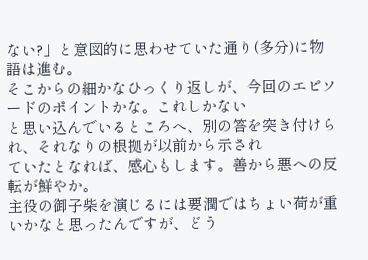ない?」と意図的に思わせていた通り(多分)に物語は進む。
そこからの細かなひっくり返しが、今回のエピソードのポイントかな。これしかない
と思い込んでいるところへ、別の答を突き付けられ、それなりの根拠が以前から示され
ていたとなれば、感心もします。善から悪への反転が鮮やか。
主役の御子柴を演じるには要潤ではちょい荷が重いかなと思ったんですが、どう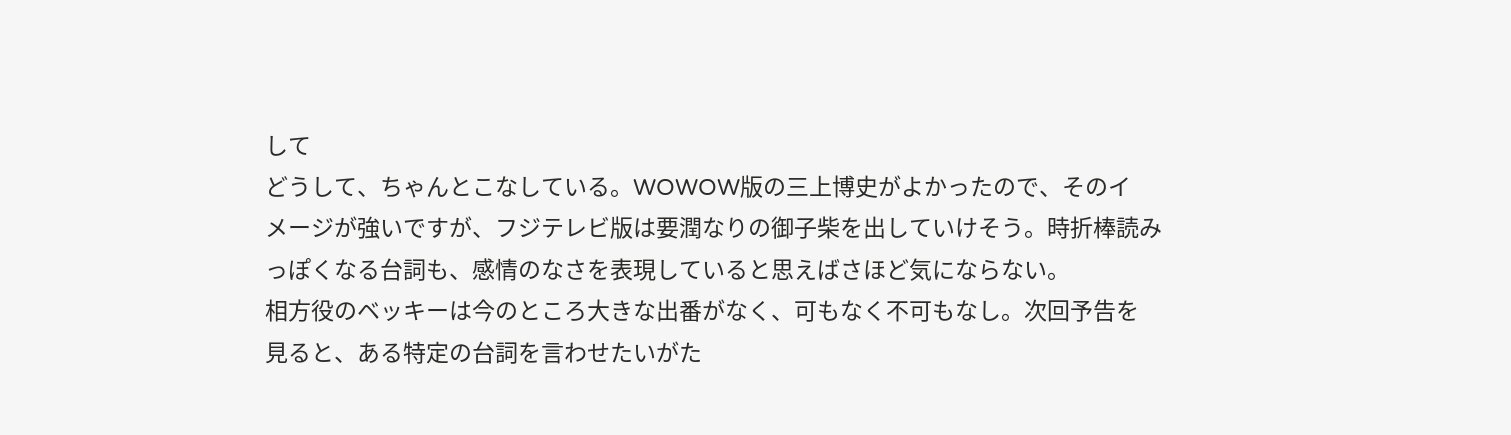して
どうして、ちゃんとこなしている。WOWOW版の三上博史がよかったので、そのイ
メージが強いですが、フジテレビ版は要潤なりの御子柴を出していけそう。時折棒読み
っぽくなる台詞も、感情のなさを表現していると思えばさほど気にならない。
相方役のベッキーは今のところ大きな出番がなく、可もなく不可もなし。次回予告を
見ると、ある特定の台詞を言わせたいがた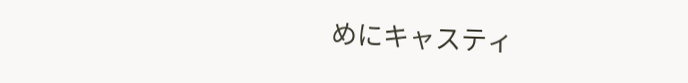めにキャスティ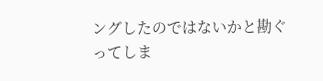ングしたのではないかと勘ぐ
ってしま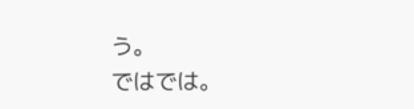う。
ではでは。